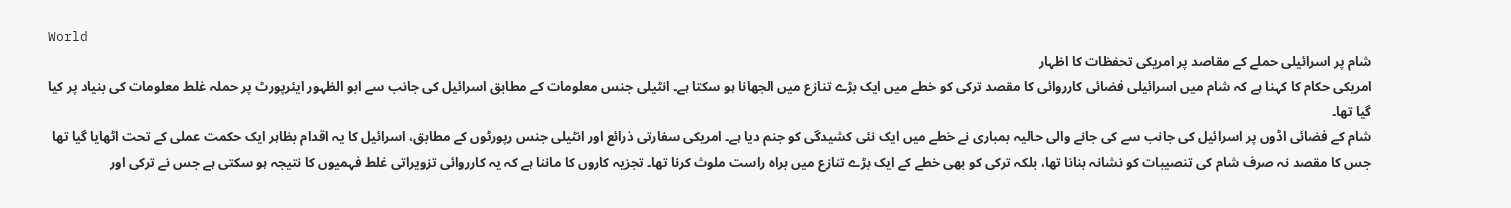World
شام پر اسرائیلی حملے کے مقاصد پر امریکی تحفظات کا اظہار
امریکی حکام کا کہنا ہے کہ شام میں اسرائیلی فضائی کارروائی کا مقصد ترکی کو خطے میں ایک بڑے تنازع میں الجھانا ہو سکتا ہے۔ انٹیلی جنس معلومات کے مطابق اسرائیل کی جانب سے ابو الظہور ایئرپورٹ پر حملہ غلط معلومات کی بنیاد پر کیا گیا تھا۔
شام کے فضائی اڈوں پر اسرائیل کی جانب سے کی جانے والی حالیہ بمباری نے خطے میں ایک نئی کشیدگی کو جنم دیا ہے۔ امریکی سفارتی ذرائع اور انٹیلی جنس رپورٹوں کے مطابق، اسرائیل کا یہ اقدام بظاہر ایک حکمت عملی کے تحت اٹھایا گیا تھا جس کا مقصد نہ صرف شام کی تنصیبات کو نشانہ بنانا تھا، بلکہ ترکی کو بھی خطے کے ایک بڑے تنازع میں براہ راست ملوث کرنا تھا۔ تجزیہ کاروں کا ماننا ہے کہ یہ کارروائی تزویراتی غلط فہمیوں کا نتیجہ ہو سکتی ہے جس نے ترکی اور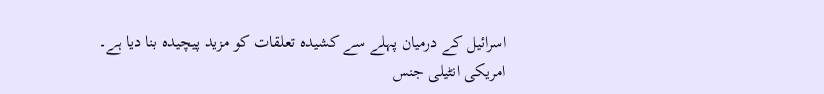اسرائیل کے درمیان پہلے سے کشیدہ تعلقات کو مزید پیچیدہ بنا دیا ہے۔
امریکی انٹیلی جنس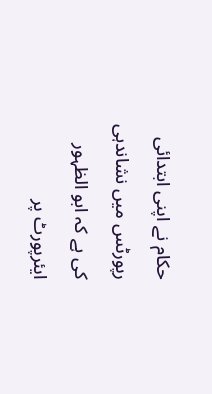حکام نے اپنی ابتدائی رپورٹس میں نشاندہی کی ہے کہ ابو الظہور ایئرپورٹ پر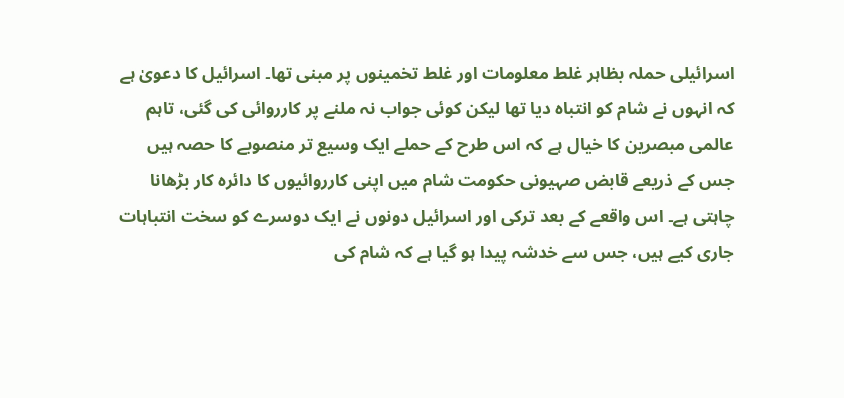اسرائیلی حملہ بظاہر غلط معلومات اور غلط تخمینوں پر مبنی تھا۔ اسرائیل کا دعویٰ ہے کہ انہوں نے شام کو انتباہ دیا تھا لیکن کوئی جواب نہ ملنے پر کارروائی کی گئی، تاہم عالمی مبصرین کا خیال ہے کہ اس طرح کے حملے ایک وسیع تر منصوبے کا حصہ ہیں جس کے ذریعے قابض صہیونی حکومت شام میں اپنی کارروائیوں کا دائرہ کار بڑھانا چاہتی ہے۔ اس واقعے کے بعد ترکی اور اسرائیل دونوں نے ایک دوسرے کو سخت انتباہات جاری کیے ہیں، جس سے خدشہ پیدا ہو گیا ہے کہ شام کی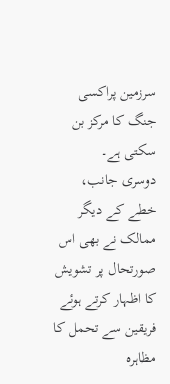سرزمین پراکسی جنگ کا مرکز بن سکتی ہے۔
دوسری جانب، خطے کے دیگر ممالک نے بھی اس صورتحال پر تشویش کا اظہار کرتے ہوئے فریقین سے تحمل کا مظاہرہ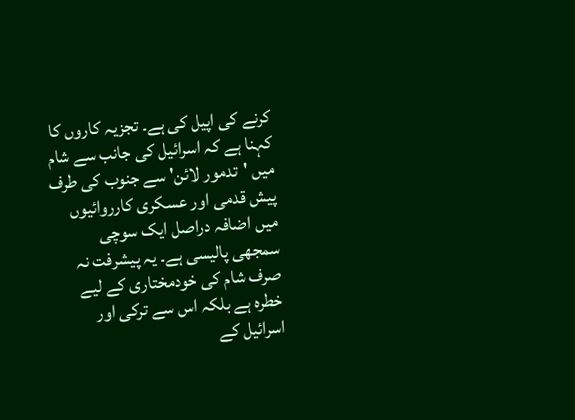کرنے کی اپیل کی ہے۔ تجزیہ کاروں کا کہنا ہے کہ اسرائیل کی جانب سے شام میں 'تدمور لائن' سے جنوب کی طرف پیش قدمی اور عسکری کارروائیوں میں اضافہ دراصل ایک سوچی سمجھی پالیسی ہے۔ یہ پیشرفت نہ صرف شام کی خودمختاری کے لیے خطرہ ہے بلکہ اس سے ترکی اور اسرائیل کے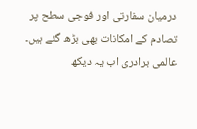درمیان سفارتی اور فوجی سطح پر تصادم کے امکانات بھی بڑھ گئے ہیں۔ عالمی برادری اب یہ دیکھ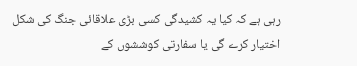رہی ہے کہ کیا یہ کشیدگی کسی بڑی علاقائی جنگ کی شکل اختیار کرے گی یا سفارتی کوششوں کے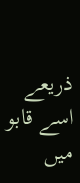ذریعے اسے قابو میں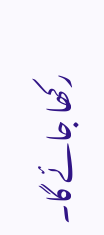رکھا جائے گا۔